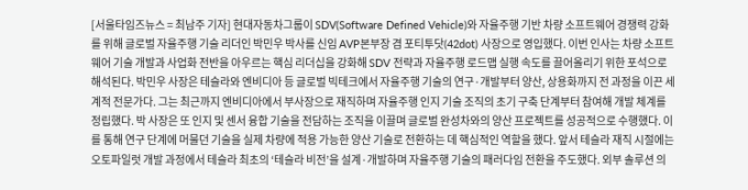[서울타임즈뉴스 = 최남주 기자] 현대자동차그룹이 SDV(Software Defined Vehicle)와 자율주행 기반 차량 소프트웨어 경쟁력 강화를 위해 글로벌 자율주행 기술 리더인 박민우 박사를 신임 AVP본부장 겸 포티투닷(42dot) 사장으로 영입했다. 이번 인사는 차량 소프트웨어 기술 개발과 사업화 전반을 아우르는 핵심 리더십을 강화해 SDV 전략과 자율주행 로드맵 실행 속도를 끌어올리기 위한 포석으로 해석된다. 박민우 사장은 테슬라와 엔비디아 등 글로벌 빅테크에서 자율주행 기술의 연구·개발부터 양산, 상용화까지 전 과정을 이끈 세계적 전문가다. 그는 최근까지 엔비디아에서 부사장으로 재직하며 자율주행 인지 기술 조직의 초기 구축 단계부터 참여해 개발 체계를 정립했다. 박 사장은 또 인지 및 센서 융합 기술을 전담하는 조직을 이끌며 글로벌 완성차와의 양산 프로젝트를 성공적으로 수행했다. 이를 통해 연구 단계에 머물던 기술을 실제 차량에 적용 가능한 양산 기술로 전환하는 데 핵심적인 역할을 했다. 앞서 테슬라 재직 시절에는 오토파일럿 개발 과정에서 테슬라 최초의 ‘테슬라 비전’을 설계·개발하며 자율주행 기술의 패러다임 전환을 주도했다. 외부 솔루션 의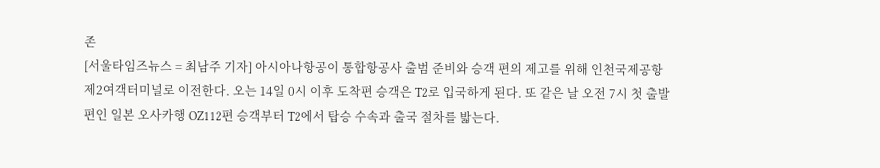존
[서울타임즈뉴스 = 최남주 기자] 아시아나항공이 통합항공사 출범 준비와 승객 편의 제고를 위해 인천국제공항 제2여객터미널로 이전한다. 오는 14일 0시 이후 도착편 승객은 T2로 입국하게 된다. 또 같은 날 오전 7시 첫 출발편인 일본 오사카행 OZ112편 승객부터 T2에서 탑승 수속과 출국 절차를 밟는다.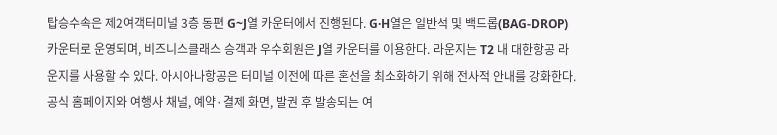탑승수속은 제2여객터미널 3층 동편 G~J열 카운터에서 진행된다. G·H열은 일반석 및 백드롭(BAG-DROP) 카운터로 운영되며, 비즈니스클래스 승객과 우수회원은 J열 카운터를 이용한다. 라운지는 T2 내 대한항공 라운지를 사용할 수 있다. 아시아나항공은 터미널 이전에 따른 혼선을 최소화하기 위해 전사적 안내를 강화한다. 공식 홈페이지와 여행사 채널, 예약·결제 화면, 발권 후 발송되는 여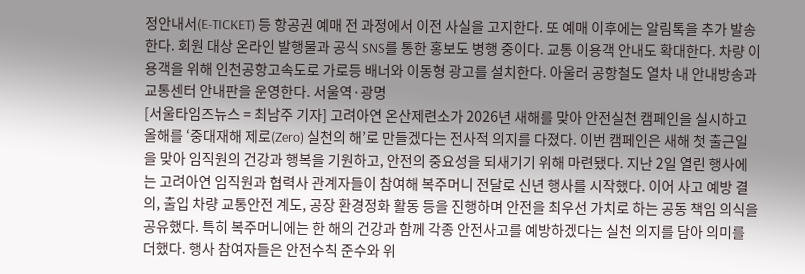정안내서(E-TICKET) 등 항공권 예매 전 과정에서 이전 사실을 고지한다. 또 예매 이후에는 알림톡을 추가 발송한다. 회원 대상 온라인 발행물과 공식 SNS를 통한 홍보도 병행 중이다. 교통 이용객 안내도 확대한다. 차량 이용객을 위해 인천공항고속도로 가로등 배너와 이동형 광고를 설치한다. 아울러 공항철도 열차 내 안내방송과 교통센터 안내판을 운영한다. 서울역·광명
[서울타임즈뉴스 = 최남주 기자] 고려아연 온산제련소가 2026년 새해를 맞아 안전실천 캠페인을 실시하고 올해를 ‘중대재해 제로(Zero) 실천의 해’로 만들겠다는 전사적 의지를 다졌다. 이번 캠페인은 새해 첫 출근일을 맞아 임직원의 건강과 행복을 기원하고, 안전의 중요성을 되새기기 위해 마련됐다. 지난 2일 열린 행사에는 고려아연 임직원과 협력사 관계자들이 참여해 복주머니 전달로 신년 행사를 시작했다. 이어 사고 예방 결의, 출입 차량 교통안전 계도, 공장 환경정화 활동 등을 진행하며 안전을 최우선 가치로 하는 공동 책임 의식을 공유했다. 특히 복주머니에는 한 해의 건강과 함께 각종 안전사고를 예방하겠다는 실천 의지를 담아 의미를 더했다. 행사 참여자들은 안전수칙 준수와 위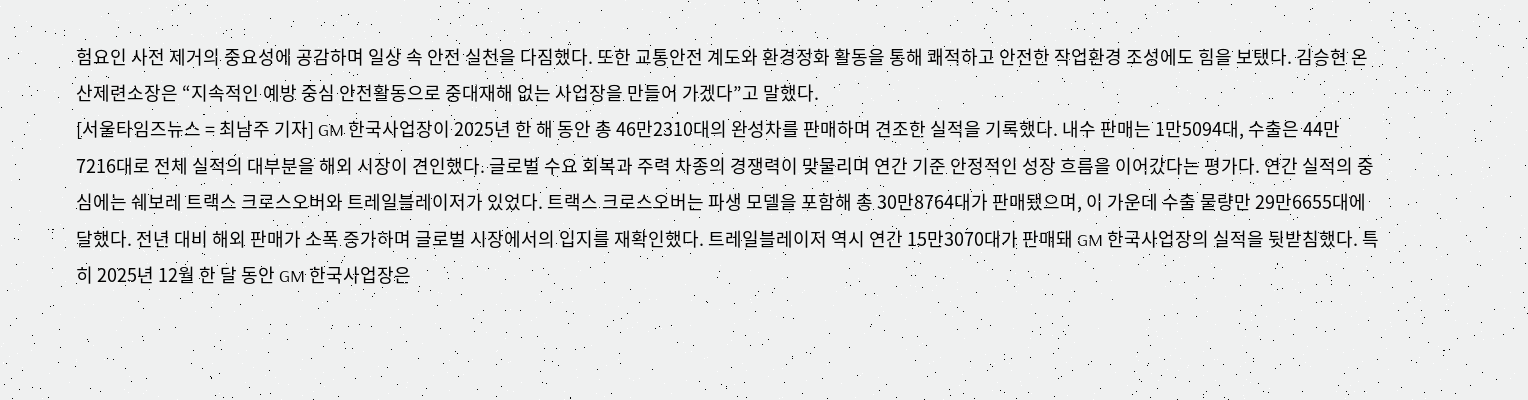험요인 사전 제거의 중요성에 공감하며 일상 속 안전 실천을 다짐했다. 또한 교통안전 계도와 환경정화 활동을 통해 쾌적하고 안전한 작업환경 조성에도 힘을 보탰다. 김승현 온산제련소장은 “지속적인 예방 중심 안전활동으로 중대재해 없는 사업장을 만들어 가겠다”고 말했다.
[서울타임즈뉴스 = 최남주 기자] GM 한국사업장이 2025년 한 해 동안 총 46만2310대의 완성차를 판매하며 견조한 실적을 기록했다. 내수 판매는 1만5094대, 수출은 44만7216대로 전체 실적의 대부분을 해외 시장이 견인했다. 글로벌 수요 회복과 주력 차종의 경쟁력이 맞물리며 연간 기준 안정적인 성장 흐름을 이어갔다는 평가다. 연간 실적의 중심에는 쉐보레 트랙스 크로스오버와 트레일블레이저가 있었다. 트랙스 크로스오버는 파생 모델을 포함해 총 30만8764대가 판매됐으며, 이 가운데 수출 물량만 29만6655대에 달했다. 전년 대비 해외 판매가 소폭 증가하며 글로벌 시장에서의 입지를 재확인했다. 트레일블레이저 역시 연간 15만3070대가 판매돼 GM 한국사업장의 실적을 뒷받침했다. 특히 2025년 12월 한 달 동안 GM 한국사업장은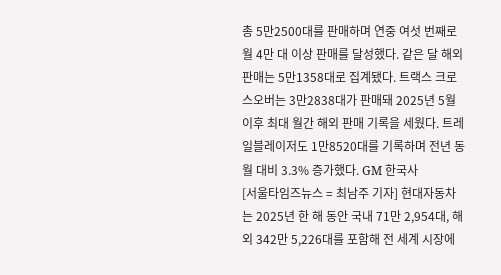총 5만2500대를 판매하며 연중 여섯 번째로 월 4만 대 이상 판매를 달성했다. 같은 달 해외 판매는 5만1358대로 집계됐다. 트랙스 크로스오버는 3만2838대가 판매돼 2025년 5월 이후 최대 월간 해외 판매 기록을 세웠다. 트레일블레이저도 1만8520대를 기록하며 전년 동월 대비 3.3% 증가했다. GM 한국사
[서울타임즈뉴스 = 최남주 기자] 현대자동차는 2025년 한 해 동안 국내 71만 2,954대, 해외 342만 5,226대를 포함해 전 세계 시장에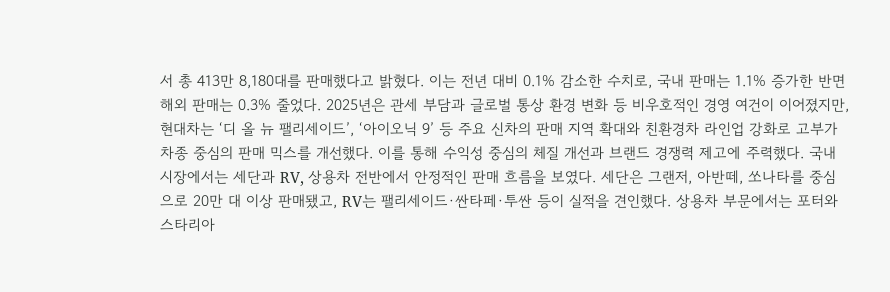서 총 413만 8,180대를 판매했다고 밝혔다. 이는 전년 대비 0.1% 감소한 수치로, 국내 판매는 1.1% 증가한 반면 해외 판매는 0.3% 줄었다. 2025년은 관세 부담과 글로벌 통상 환경 변화 등 비우호적인 경영 여건이 이어졌지만, 현대차는 ‘디 올 뉴 팰리세이드’, ‘아이오닉 9’ 등 주요 신차의 판매 지역 확대와 친환경차 라인업 강화로 고부가 차종 중심의 판매 믹스를 개선했다. 이를 통해 수익성 중심의 체질 개선과 브랜드 경쟁력 제고에 주력했다. 국내 시장에서는 세단과 RV, 상용차 전반에서 안정적인 판매 흐름을 보였다. 세단은 그랜저, 아반떼, 쏘나타를 중심으로 20만 대 이상 판매됐고, RV는 팰리세이드·싼타페·투싼 등이 실적을 견인했다. 상용차 부문에서는 포터와 스타리아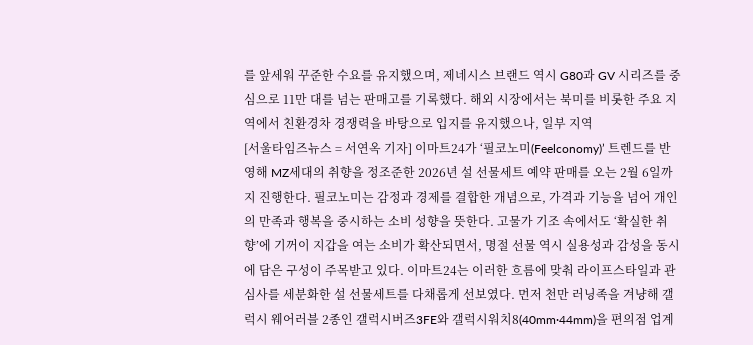를 앞세워 꾸준한 수요를 유지했으며, 제네시스 브랜드 역시 G80과 GV 시리즈를 중심으로 11만 대를 넘는 판매고를 기록했다. 해외 시장에서는 북미를 비롯한 주요 지역에서 친환경차 경쟁력을 바탕으로 입지를 유지했으나, 일부 지역
[서울타임즈뉴스 = 서연옥 기자] 이마트24가 ‘필코노미(Feelconomy)’ 트렌드를 반영해 MZ세대의 취향을 정조준한 2026년 설 선물세트 예약 판매를 오는 2월 6일까지 진행한다. 필코노미는 감정과 경제를 결합한 개념으로, 가격과 기능을 넘어 개인의 만족과 행복을 중시하는 소비 성향을 뜻한다. 고물가 기조 속에서도 ‘확실한 취향’에 기꺼이 지갑을 여는 소비가 확산되면서, 명절 선물 역시 실용성과 감성을 동시에 담은 구성이 주목받고 있다. 이마트24는 이러한 흐름에 맞춰 라이프스타일과 관심사를 세분화한 설 선물세트를 다채롭게 선보였다. 먼저 천만 러닝족을 겨냥해 갤럭시 웨어러블 2종인 갤럭시버즈3FE와 갤럭시워치8(40mm·44mm)을 편의점 업계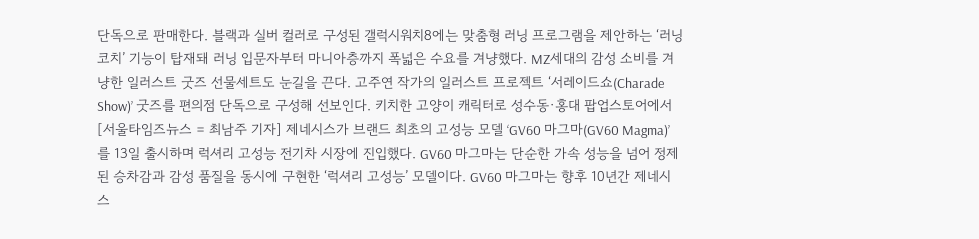단독으로 판매한다. 블랙과 실버 컬러로 구성된 갤럭시워치8에는 맞춤형 러닝 프로그램을 제안하는 ‘러닝 코치’ 기능이 탑재돼 러닝 입문자부터 마니아층까지 폭넓은 수요를 겨냥했다. MZ세대의 감성 소비를 겨냥한 일러스트 굿즈 선물세트도 눈길을 끈다. 고주연 작가의 일러스트 프로젝트 ‘서레이드쇼(Charade Show)’ 굿즈를 편의점 단독으로 구성해 선보인다. 키치한 고양이 캐릭터로 성수동·홍대 팝업스토어에서
[서울타임즈뉴스 = 최남주 기자] 제네시스가 브랜드 최초의 고성능 모델 ‘GV60 마그마(GV60 Magma)’를 13일 출시하며 럭셔리 고성능 전기차 시장에 진입했다. GV60 마그마는 단순한 가속 성능을 넘어 정제된 승차감과 감성 품질을 동시에 구현한 ‘럭셔리 고성능’ 모델이다. GV60 마그마는 향후 10년간 제네시스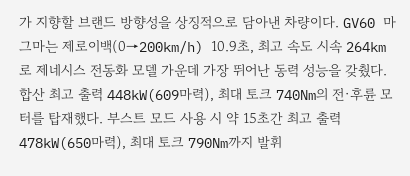가 지향할 브랜드 방향성을 상징적으로 담아낸 차량이다. GV60 마그마는 제로이백(0→200km/h) 10.9초, 최고 속도 시속 264km로 제네시스 전동화 모델 가운데 가장 뛰어난 동력 성능을 갖췄다. 합산 최고 출력 448kW(609마력), 최대 토크 740Nm의 전·후륜 모터를 탑재했다. 부스트 모드 사용 시 약 15초간 최고 출력 478kW(650마력), 최대 토크 790Nm까지 발휘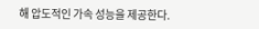해 압도적인 가속 성능을 제공한다.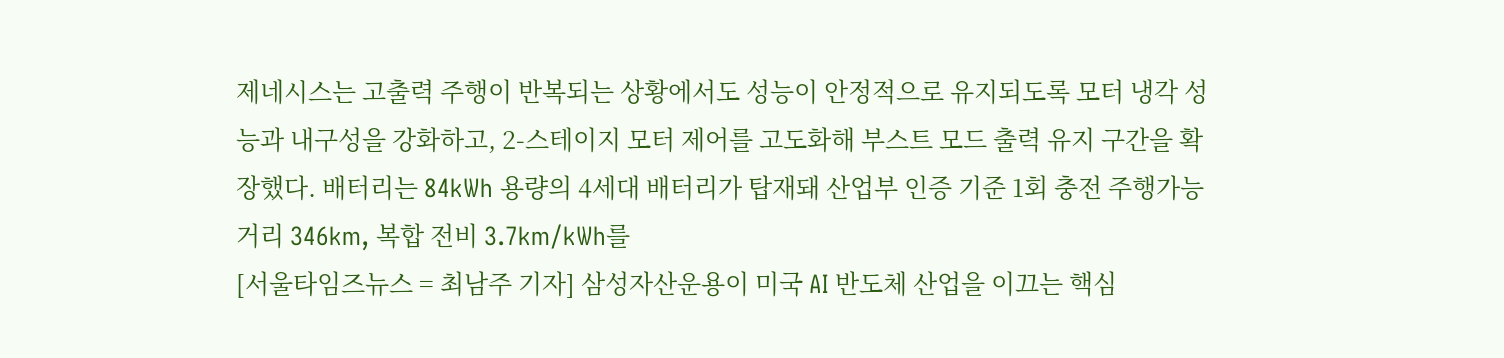제네시스는 고출력 주행이 반복되는 상황에서도 성능이 안정적으로 유지되도록 모터 냉각 성능과 내구성을 강화하고, 2-스테이지 모터 제어를 고도화해 부스트 모드 출력 유지 구간을 확장했다. 배터리는 84kWh 용량의 4세대 배터리가 탑재돼 산업부 인증 기준 1회 충전 주행가능거리 346km, 복합 전비 3.7km/kWh를
[서울타임즈뉴스 = 최남주 기자] 삼성자산운용이 미국 AI 반도체 산업을 이끄는 핵심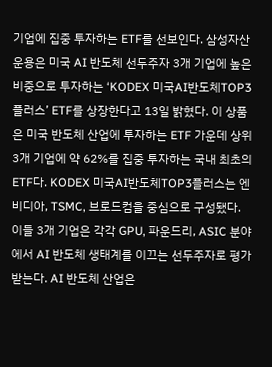기업에 집중 투자하는 ETF를 선보인다. 삼성자산운용은 미국 AI 반도체 선두주자 3개 기업에 높은 비중으로 투자하는 ‘KODEX 미국AI반도체TOP3플러스’ ETF를 상장한다고 13일 밝혔다. 이 상품은 미국 반도체 산업에 투자하는 ETF 가운데 상위 3개 기업에 약 62%를 집중 투자하는 국내 최초의 ETF다. KODEX 미국AI반도체TOP3플러스는 엔비디아, TSMC, 브로드컴을 중심으로 구성됐다. 이들 3개 기업은 각각 GPU, 파운드리, ASIC 분야에서 AI 반도체 생태계를 이끄는 선두주자로 평가받는다. AI 반도체 산업은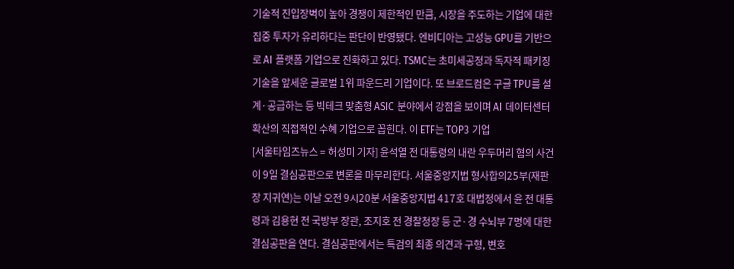기술적 진입장벽이 높아 경쟁이 제한적인 만큼, 시장을 주도하는 기업에 대한 집중 투자가 유리하다는 판단이 반영됐다. 엔비디아는 고성능 GPU를 기반으로 AI 플랫폼 기업으로 진화하고 있다. TSMC는 초미세공정과 독자적 패키징 기술을 앞세운 글로벌 1위 파운드리 기업이다. 또 브로드컴은 구글 TPU를 설계·공급하는 등 빅테크 맞춤형 ASIC 분야에서 강점을 보이며 AI 데이터센터 확산의 직접적인 수혜 기업으로 꼽힌다. 이 ETF는 TOP3 기업
[서울타임즈뉴스 = 허성미 기자] 윤석열 전 대통령의 내란 우두머리 혐의 사건이 9일 결심공판으로 변론을 마무리한다. 서울중앙지법 형사합의25부(재판장 지귀연)는 이날 오전 9시20분 서울중앙지법 417호 대법정에서 윤 전 대통령과 김용현 전 국방부 장관, 조지호 전 경찰청장 등 군·경 수뇌부 7명에 대한 결심공판을 연다. 결심공판에서는 특검의 최종 의견과 구형, 변호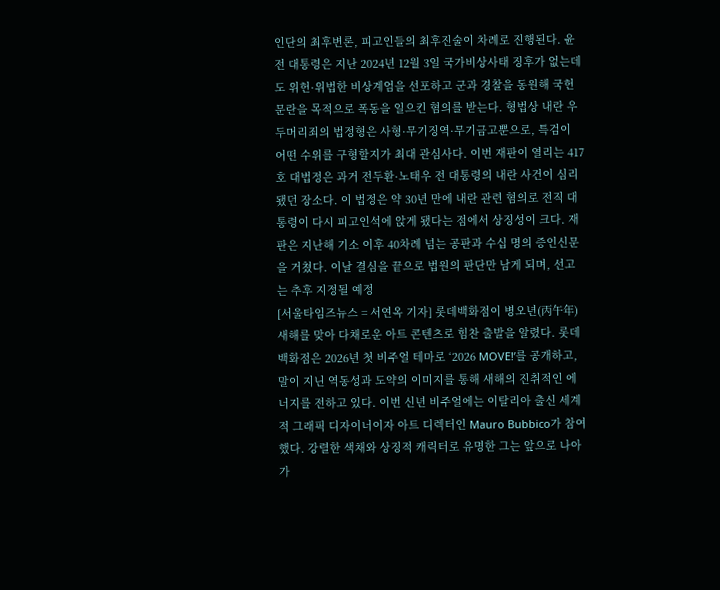인단의 최후변론, 피고인들의 최후진술이 차례로 진행된다. 윤 전 대통령은 지난 2024년 12월 3일 국가비상사태 징후가 없는데도 위헌·위법한 비상계엄을 선포하고 군과 경찰을 동원해 국헌 문란을 목적으로 폭동을 일으킨 혐의를 받는다. 형법상 내란 우두머리죄의 법정형은 사형·무기징역·무기금고뿐으로, 특검이 어떤 수위를 구형할지가 최대 관심사다. 이번 재판이 열리는 417호 대법정은 과거 전두환·노태우 전 대통령의 내란 사건이 심리됐던 장소다. 이 법정은 약 30년 만에 내란 관련 혐의로 전직 대통령이 다시 피고인석에 앉게 됐다는 점에서 상징성이 크다. 재판은 지난해 기소 이후 40차례 넘는 공판과 수십 명의 증인신문을 거쳤다. 이날 결심을 끝으로 법원의 판단만 남게 되며, 선고는 추후 지정될 예정
[서울타임즈뉴스 = 서연옥 기자] 롯데백화점이 병오년(丙午年) 새해를 맞아 다채로운 아트 콘텐츠로 힘찬 출발을 알렸다. 롯데백화점은 2026년 첫 비주얼 테마로 ‘2026 MOVE!’를 공개하고, 말이 지닌 역동성과 도약의 이미지를 통해 새해의 진취적인 에너지를 전하고 있다. 이번 신년 비주얼에는 이탈리아 출신 세계적 그래픽 디자이너이자 아트 디렉터인 Mauro Bubbico가 참여했다. 강렬한 색채와 상징적 캐릭터로 유명한 그는 앞으로 나아가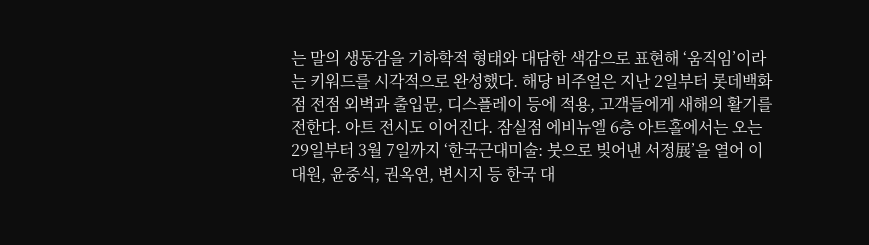는 말의 생동감을 기하학적 형태와 대담한 색감으로 표현해 ‘움직임’이라는 키워드를 시각적으로 완성했다. 해당 비주얼은 지난 2일부터 롯데백화점 전점 외벽과 출입문, 디스플레이 등에 적용, 고객들에게 새해의 활기를 전한다. 아트 전시도 이어진다. 잠실점 에비뉴엘 6층 아트홀에서는 오는 29일부터 3월 7일까지 ‘한국근대미술: 붓으로 빚어낸 서정展’을 열어 이대원, 윤중식, 권옥연, 변시지 등 한국 대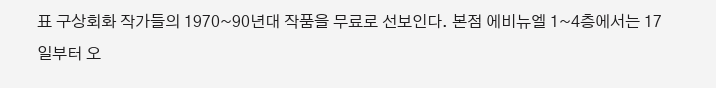표 구상회화 작가들의 1970~90년대 작품을 무료로 선보인다. 본점 에비뉴엘 1~4층에서는 17일부터 오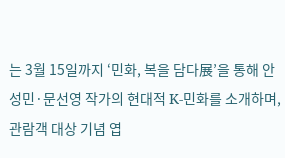는 3월 15일까지 ‘민화, 복을 담다展’을 통해 안성민·문선영 작가의 현대적 K-민화를 소개하며, 관람객 대상 기념 엽